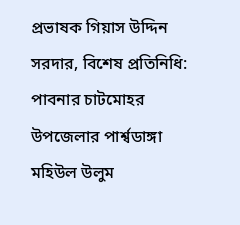প্রভাষক গিয়াস উদ্দিন সরদার, বিশেষ প্রতিনিধি:
পাবনার চাটমোহর উপজেলার পার্শ্বডাঙ্গা মহিউল উলুম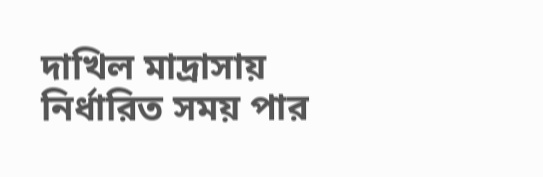দাখিল মাদ্রাসায় নির্ধারিত সময় পার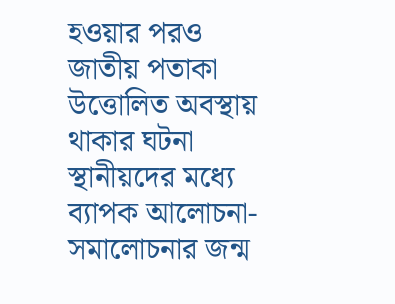হওয়ার পরও জাতীয় পতাকা উত্তোলিত অবস্থায় থাকার ঘটনা স্থানীয়দের মধ্যে ব্যাপক আলোচনা-সমালোচনার জন্ম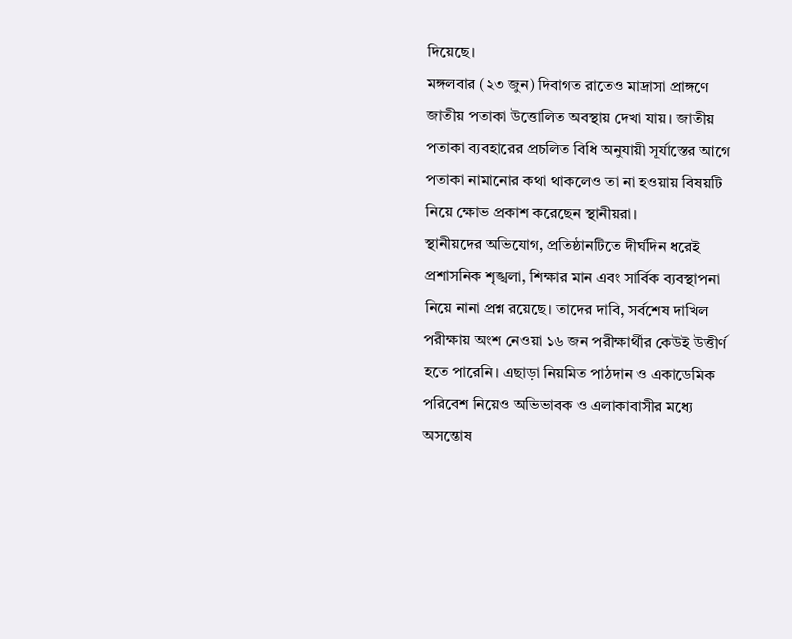দিয়েছে।
মঙ্গলবার (২৩ জুন) দিবাগত রাতেও মাদ্রাসা প্রাঙ্গণে জাতীয় পতাকা উত্তোলিত অবস্থায় দেখা যায়। জাতীয় পতাকা ব্যবহারের প্রচলিত বিধি অনুযায়ী সূর্যাস্তের আগে পতাকা নামানোর কথা থাকলেও তা না হওয়ায় বিষয়টি নিয়ে ক্ষোভ প্রকাশ করেছেন স্থানীয়রা।
স্থানীয়দের অভিযোগ, প্রতিষ্ঠানটিতে দীর্ঘদিন ধরেই প্রশাসনিক শৃঙ্খলা, শিক্ষার মান এবং সার্বিক ব্যবস্থাপনা নিয়ে নানা প্রশ্ন রয়েছে। তাদের দাবি, সর্বশেষ দাখিল পরীক্ষায় অংশ নেওয়া ১৬ জন পরীক্ষার্থীর কেউই উত্তীর্ণ হতে পারেনি। এছাড়া নিয়মিত পাঠদান ও একাডেমিক পরিবেশ নিয়েও অভিভাবক ও এলাকাবাসীর মধ্যে অসন্তোষ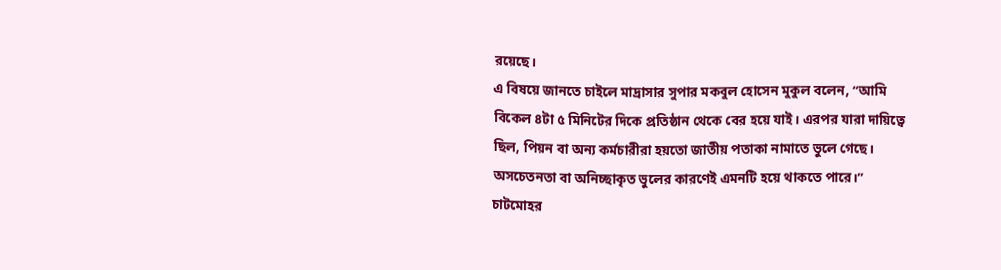রয়েছে।
এ বিষয়ে জানতে চাইলে মাদ্রাসার সুপার মকবুল হোসেন মুকুল বলেন, “আমি বিকেল ৪টা ৫ মিনিটের দিকে প্রতিষ্ঠান থেকে বের হয়ে যাই। এরপর যারা দায়িত্বে ছিল, পিয়ন বা অন্য কর্মচারীরা হয়তো জাতীয় পতাকা নামাতে ভুলে গেছে। অসচেতনতা বা অনিচ্ছাকৃত ভুলের কারণেই এমনটি হয়ে থাকতে পারে।”
চাটমোহর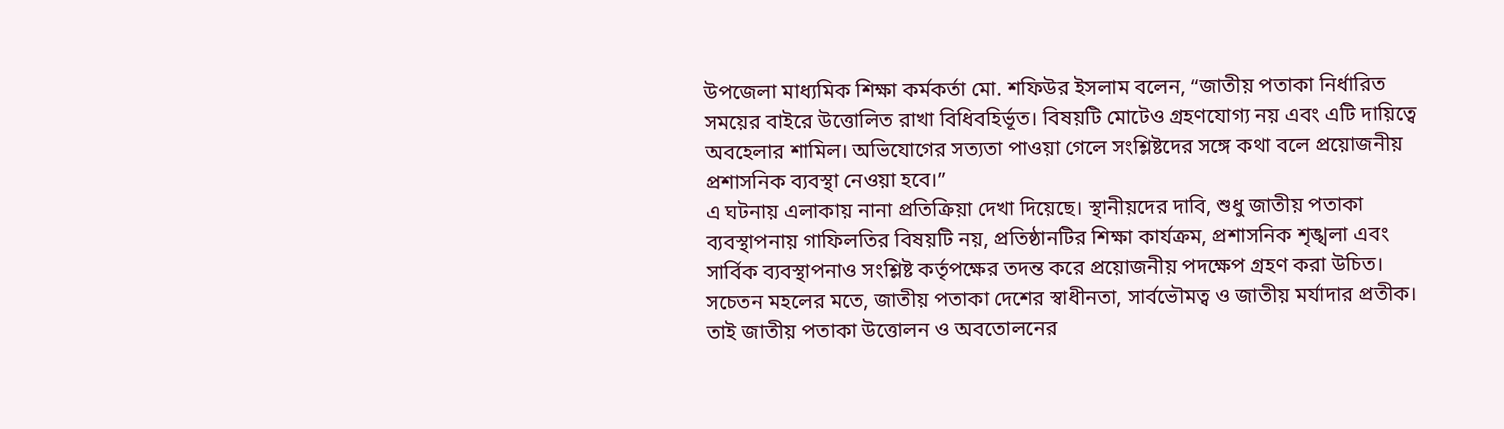উপজেলা মাধ্যমিক শিক্ষা কর্মকর্তা মো. শফিউর ইসলাম বলেন, “জাতীয় পতাকা নির্ধারিত সময়ের বাইরে উত্তোলিত রাখা বিধিবহির্ভূত। বিষয়টি মোটেও গ্রহণযোগ্য নয় এবং এটি দায়িত্বে অবহেলার শামিল। অভিযোগের সত্যতা পাওয়া গেলে সংশ্লিষ্টদের সঙ্গে কথা বলে প্রয়োজনীয় প্রশাসনিক ব্যবস্থা নেওয়া হবে।”
এ ঘটনায় এলাকায় নানা প্রতিক্রিয়া দেখা দিয়েছে। স্থানীয়দের দাবি, শুধু জাতীয় পতাকা ব্যবস্থাপনায় গাফিলতির বিষয়টি নয়, প্রতিষ্ঠানটির শিক্ষা কার্যক্রম, প্রশাসনিক শৃঙ্খলা এবং সার্বিক ব্যবস্থাপনাও সংশ্লিষ্ট কর্তৃপক্ষের তদন্ত করে প্রয়োজনীয় পদক্ষেপ গ্রহণ করা উচিত।
সচেতন মহলের মতে, জাতীয় পতাকা দেশের স্বাধীনতা, সার্বভৌমত্ব ও জাতীয় মর্যাদার প্রতীক। তাই জাতীয় পতাকা উত্তোলন ও অবতোলনের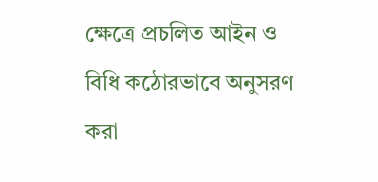ক্ষেত্রে প্রচলিত আইন ও বিধি কঠোরভাবে অনুসরণ করা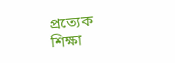প্রত্যেক শিক্ষা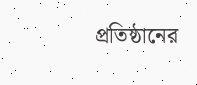প্রতিষ্ঠানের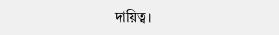দায়িত্ব।